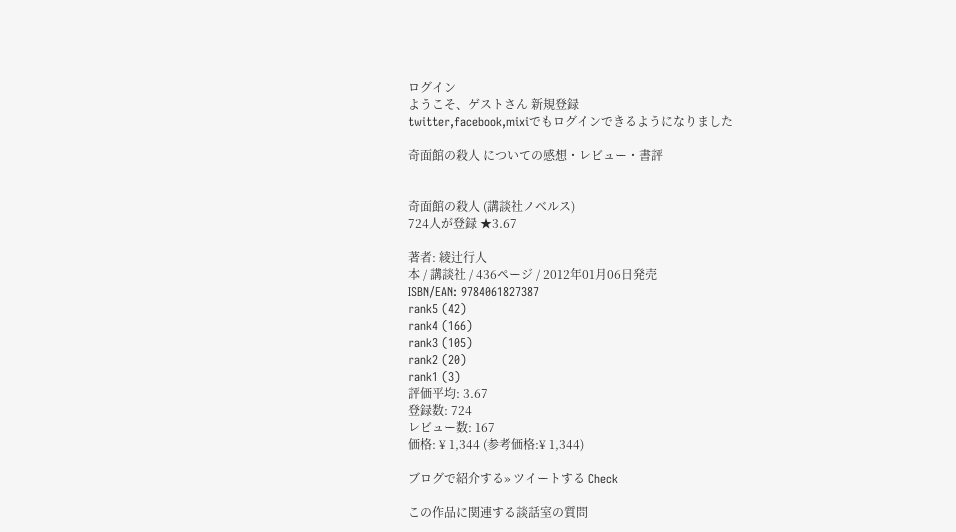ログイン
ようこそ、ゲストさん 新規登録
twitter,facebook,mixiでもログインできるようになりました

奇面館の殺人 についての感想・レビュー・書評


奇面館の殺人 (講談社ノベルス)
724人が登録 ★3.67

著者: 綾辻行人
本 / 講談社 / 436ページ / 2012年01月06日発売
ISBN/EAN: 9784061827387
rank5 (42)
rank4 (166)
rank3 (105)
rank2 (20)
rank1 (3)
評価平均: 3.67
登録数: 724
レビュー数: 167
価格: ¥ 1,344 (参考価格:¥ 1,344)

ブログで紹介する» ツイートする Check

この作品に関連する談話室の質問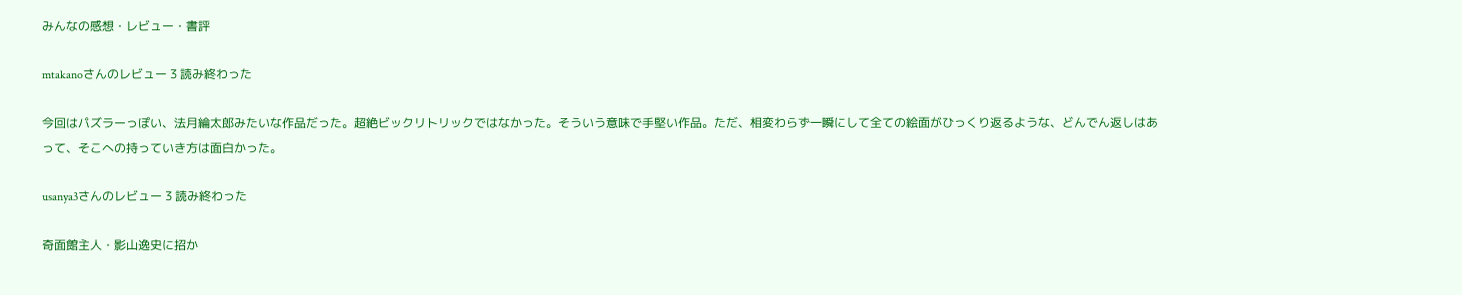みんなの感想・レビュー・書評

mtakanoさんのレビュー 3 読み終わった

今回はパズラーっぽい、法月綸太郎みたいな作品だった。超絶ビックリトリックではなかった。そういう意味で手堅い作品。ただ、相変わらず一瞬にして全ての絵面がひっくり返るような、どんでん返しはあって、そこへの持っていき方は面白かった。

usanya3さんのレビュー 3 読み終わった

奇面館主人・影山逸史に招か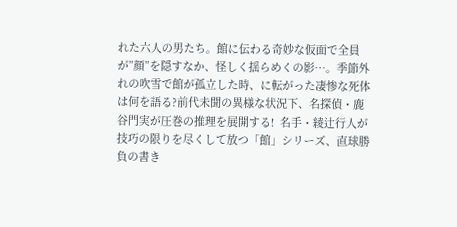れた六人の男たち。館に伝わる奇妙な仮面で全員が”顔”を隠すなか、怪しく揺らめくの影…。季節外れの吹雪で館が孤立した時、に転がった凄惨な死体は何を語る?前代未聞の異様な状況下、名探偵・鹿谷門実が圧巻の推理を展開する!  名手・綾辻行人が技巧の限りを尽くして放つ「館」シリーズ、直球勝負の書き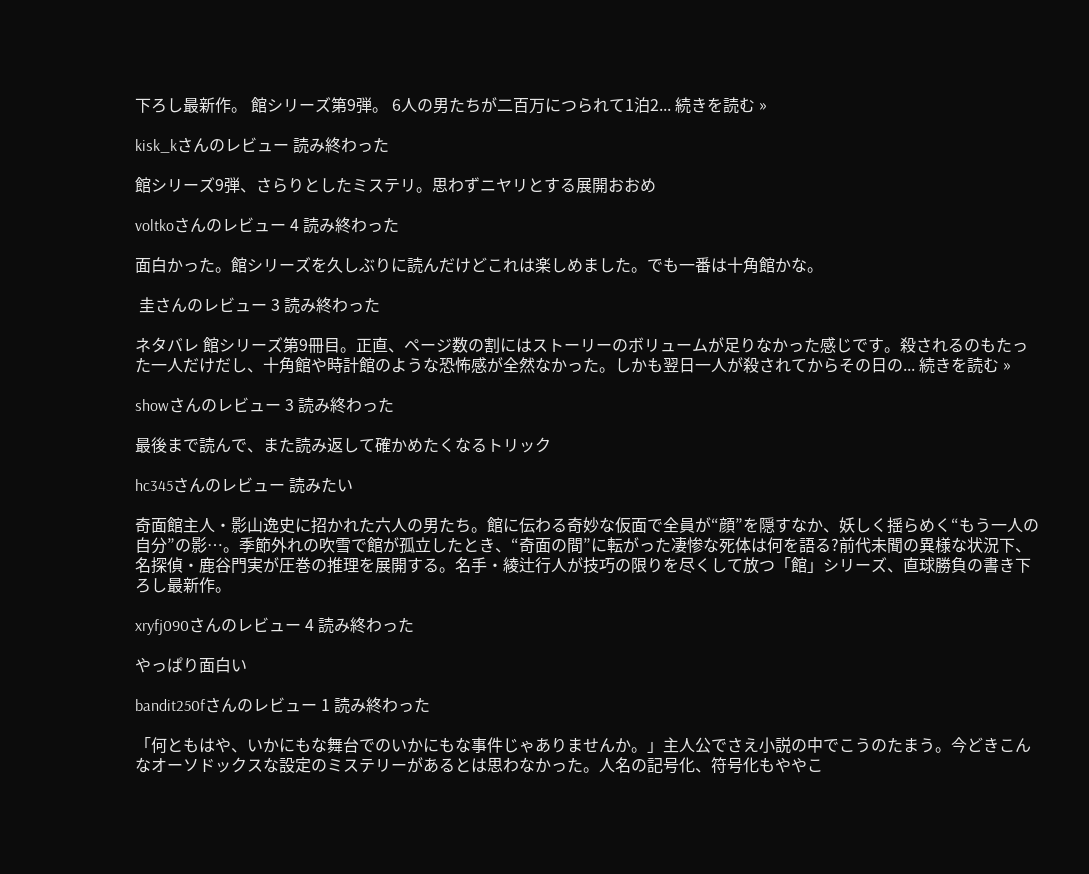下ろし最新作。 館シリーズ第9弾。 6人の男たちが二百万につられて1泊2... 続きを読む »

kisk_kさんのレビュー 読み終わった

館シリーズ9弾、さらりとしたミステリ。思わずニヤリとする展開おおめ

voltkoさんのレビュー 4 読み終わった

面白かった。館シリーズを久しぶりに読んだけどこれは楽しめました。でも一番は十角館かな。

 圭さんのレビュー 3 読み終わった

ネタバレ 館シリーズ第9冊目。正直、ページ数の割にはストーリーのボリュームが足りなかった感じです。殺されるのもたった一人だけだし、十角館や時計館のような恐怖感が全然なかった。しかも翌日一人が殺されてからその日の... 続きを読む »

showさんのレビュー 3 読み終わった

最後まで読んで、また読み返して確かめたくなるトリック

hc345さんのレビュー 読みたい

奇面館主人・影山逸史に招かれた六人の男たち。館に伝わる奇妙な仮面で全員が“顔”を隠すなか、妖しく揺らめく“もう一人の自分”の影…。季節外れの吹雪で館が孤立したとき、“奇面の間”に転がった凄惨な死体は何を語る?前代未聞の異様な状況下、名探偵・鹿谷門実が圧巻の推理を展開する。名手・綾辻行人が技巧の限りを尽くして放つ「館」シリーズ、直球勝負の書き下ろし最新作。

xryfj090さんのレビュー 4 読み終わった

やっぱり面白い

bandit250fさんのレビュー 1 読み終わった

「何ともはや、いかにもな舞台でのいかにもな事件じゃありませんか。」主人公でさえ小説の中でこうのたまう。今どきこんなオーソドックスな設定のミステリーがあるとは思わなかった。人名の記号化、符号化もややこ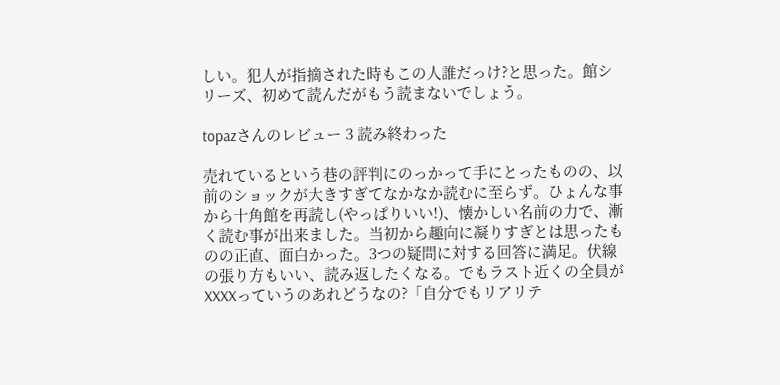しい。犯人が指摘された時もこの人誰だっけ?と思った。館シリーズ、初めて読んだがもう読まないでしょう。

topazさんのレビュー 3 読み終わった

売れているという巷の評判にのっかって手にとったものの、以前のショックが大きすぎてなかなか読むに至らず。ひょんな事から十角館を再読し(やっぱりいい!)、懐かしい名前の力で、漸く読む事が出来ました。当初から趣向に凝りすぎとは思ったものの正直、面白かった。3つの疑問に対する回答に満足。伏線の張り方もいい、読み返したくなる。でもラスト近くの全員がXXXXっていうのあれどうなの?「自分でもリアリテ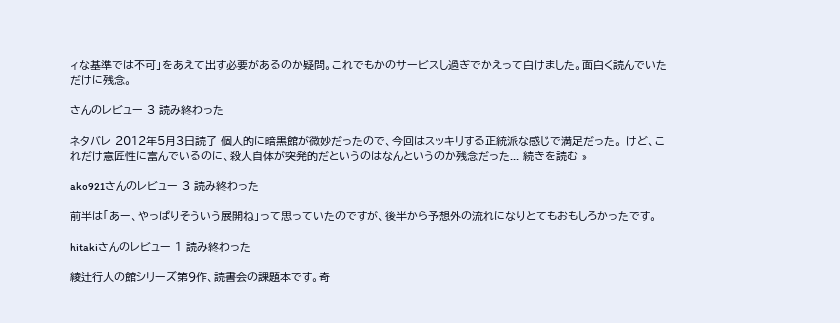ィな基準では不可」をあえて出す必要があるのか疑問。これでもかのサービスし過ぎでかえって白けました。面白く読んでいただけに残念。

さんのレビュー 3 読み終わった

ネタバレ 2012年5月3日読了 個人的に暗黒館が微妙だったので、今回はスッキリする正統派な感じで満足だった。 けど、これだけ意匠性に富んでいるのに、殺人自体が突発的だというのはなんというのか残念だった... 続きを読む »

ako921さんのレビュー 3 読み終わった

前半は「あー、やっぱりそういう展開ね」って思っていたのですが、後半から予想外の流れになりとてもおもしろかったです。

hitakiさんのレビュー 1 読み終わった

綾辻行人の館シリーズ第9作、読書会の課題本です。奇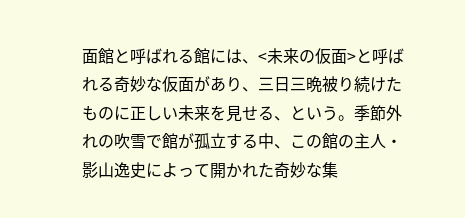面館と呼ばれる館には、<未来の仮面>と呼ばれる奇妙な仮面があり、三日三晩被り続けたものに正しい未来を見せる、という。季節外れの吹雪で館が孤立する中、この館の主人・影山逸史によって開かれた奇妙な集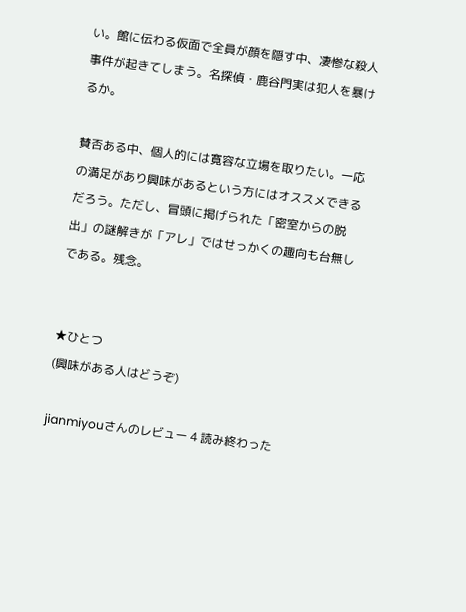い。館に伝わる仮面で全員が顔を隠す中、凄惨な殺人事件が起きてしまう。名探偵・鹿谷門実は犯人を暴けるか。

賛否ある中、個人的には寛容な立場を取りたい。一応の満足があり興味があるという方にはオススメできるだろう。ただし、冒頭に掲げられた「密室からの脱出」の謎解きが「アレ」ではせっかくの趣向も台無しである。残念。


★ひとつ
(興味がある人はどうぞ)

jianmiyouさんのレビュー 4 読み終わった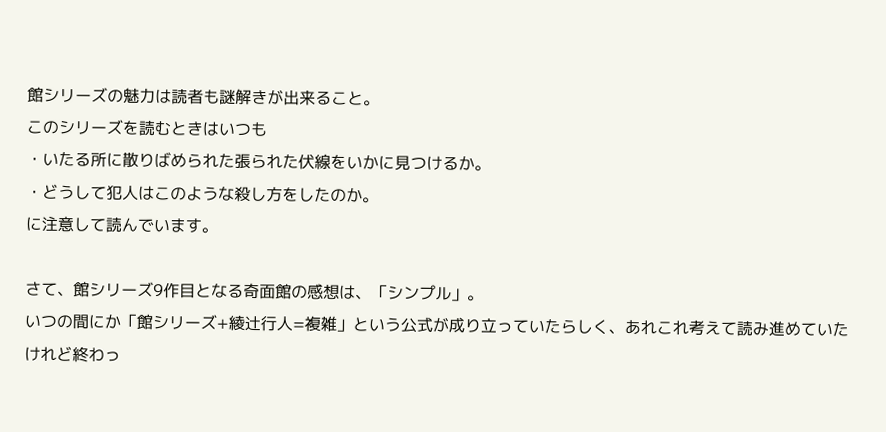館シリーズの魅力は読者も謎解きが出来ること。
このシリーズを読むときはいつも
・いたる所に散りばめられた張られた伏線をいかに見つけるか。
・どうして犯人はこのような殺し方をしたのか。
に注意して読んでいます。

さて、館シリーズ9作目となる奇面館の感想は、「シンプル」。
いつの間にか「館シリーズ+綾辻行人=複雑」という公式が成り立っていたらしく、あれこれ考えて読み進めていたけれど終わっ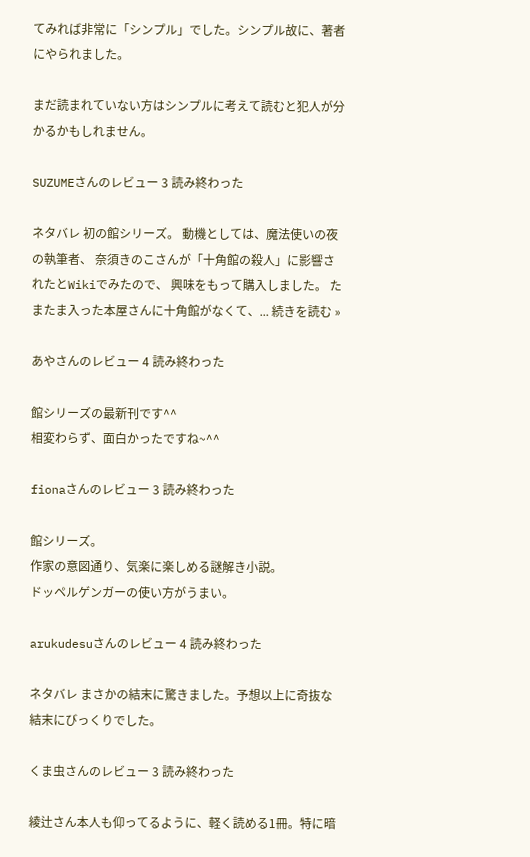てみれば非常に「シンプル」でした。シンプル故に、著者にやられました。

まだ読まれていない方はシンプルに考えて読むと犯人が分かるかもしれません。

SUZUMEさんのレビュー 3 読み終わった

ネタバレ 初の館シリーズ。 動機としては、魔法使いの夜の執筆者、 奈須きのこさんが「十角館の殺人」に影響されたとWikiでみたので、 興味をもって購入しました。 たまたま入った本屋さんに十角館がなくて、... 続きを読む »

あやさんのレビュー 4 読み終わった

館シリーズの最新刊です^^
相変わらず、面白かったですね~^^

fionaさんのレビュー 3 読み終わった

館シリーズ。
作家の意図通り、気楽に楽しめる謎解き小説。
ドッペルゲンガーの使い方がうまい。

arukudesuさんのレビュー 4 読み終わった

ネタバレ まさかの結末に驚きました。予想以上に奇抜な結末にびっくりでした。

くま虫さんのレビュー 3 読み終わった

綾辻さん本人も仰ってるように、軽く読める1冊。特に暗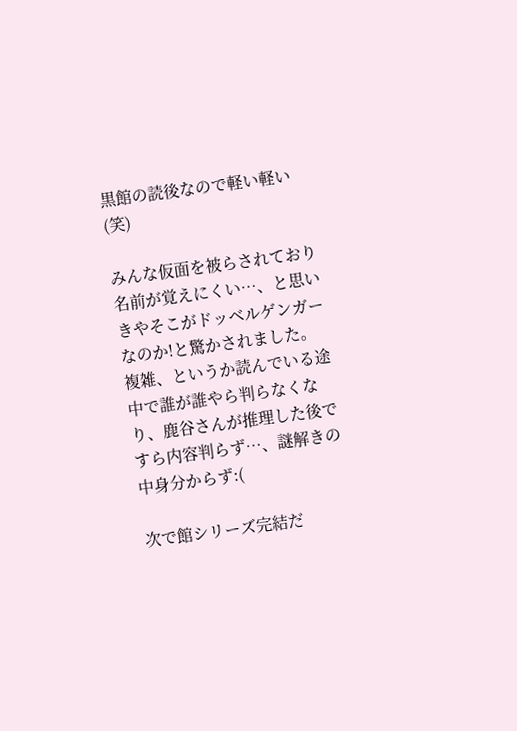黒館の読後なので軽い軽い(笑)

みんな仮面を被らされており名前が覚えにくい…、と思いきやそこがドッベルゲンガーなのか!と驚かされました。複雑、というか読んでいる途中で誰が誰やら判らなくなり、鹿谷さんが推理した後ですら内容判らず…、謎解きの中身分からず:(

次で館シリーズ完結だ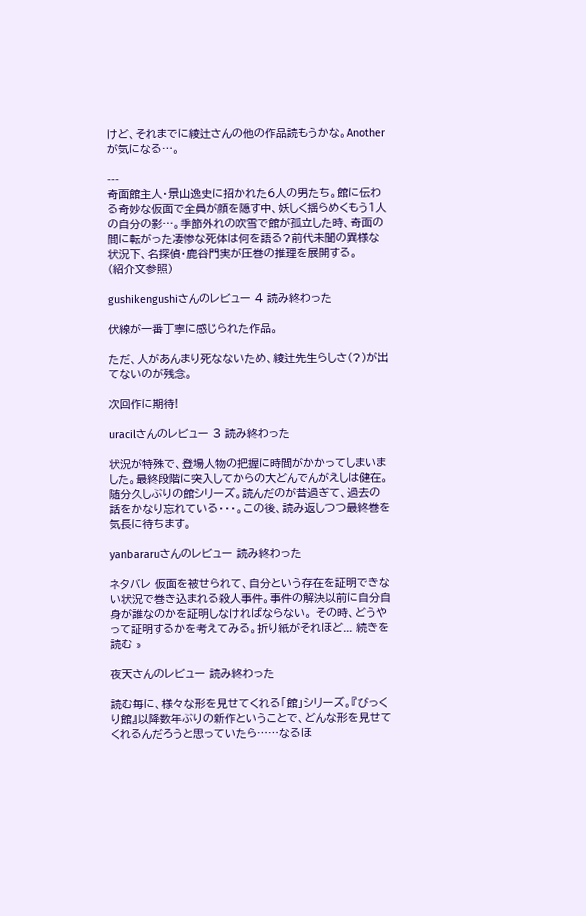けど、それまでに綾辻さんの他の作品読もうかな。Anotherが気になる…。

---
奇面館主人・景山逸史に招かれた6人の男たち。館に伝わる奇妙な仮面で全員が顔を隠す中、妖しく揺らめくもう1人の自分の影…。季節外れの吹雪で館が孤立した時、奇面の間に転がった凄惨な死体は何を語る?前代未聞の異様な状況下、名探偵・鹿谷門実が圧巻の推理を展開する。
(紹介文参照)

gushikengushiさんのレビュー 4 読み終わった

伏線が一番丁寧に感じられた作品。

ただ、人があんまり死なないため、綾辻先生らしさ(?)が出てないのが残念。

次回作に期待!

uracilさんのレビュー 3 読み終わった

状況が特殊で、登場人物の把握に時間がかかってしまいました。最終段階に突入してからの大どんでんがえしは健在。
随分久しぶりの館シリーズ。読んだのが昔過ぎて、過去の話をかなり忘れている・・・。この後、読み返しつつ最終巻を気長に待ちます。

yanbararuさんのレビュー 読み終わった

ネタバレ 仮面を被せられて、自分という存在を証明できない状況で巻き込まれる殺人事件。事件の解決以前に自分自身が誰なのかを証明しなければならない。 その時、どうやって証明するかを考えてみる。折り紙がそれほど... 続きを読む »

夜天さんのレビュー 読み終わった

読む毎に、様々な形を見せてくれる「館」シリーズ。『びっくり館』以降数年ぶりの新作ということで、どんな形を見せてくれるんだろうと思っていたら……なるほ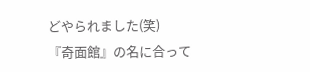どやられました(笑)
『奇面館』の名に合って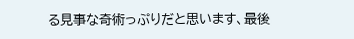る見事な奇術っぷりだと思います、最後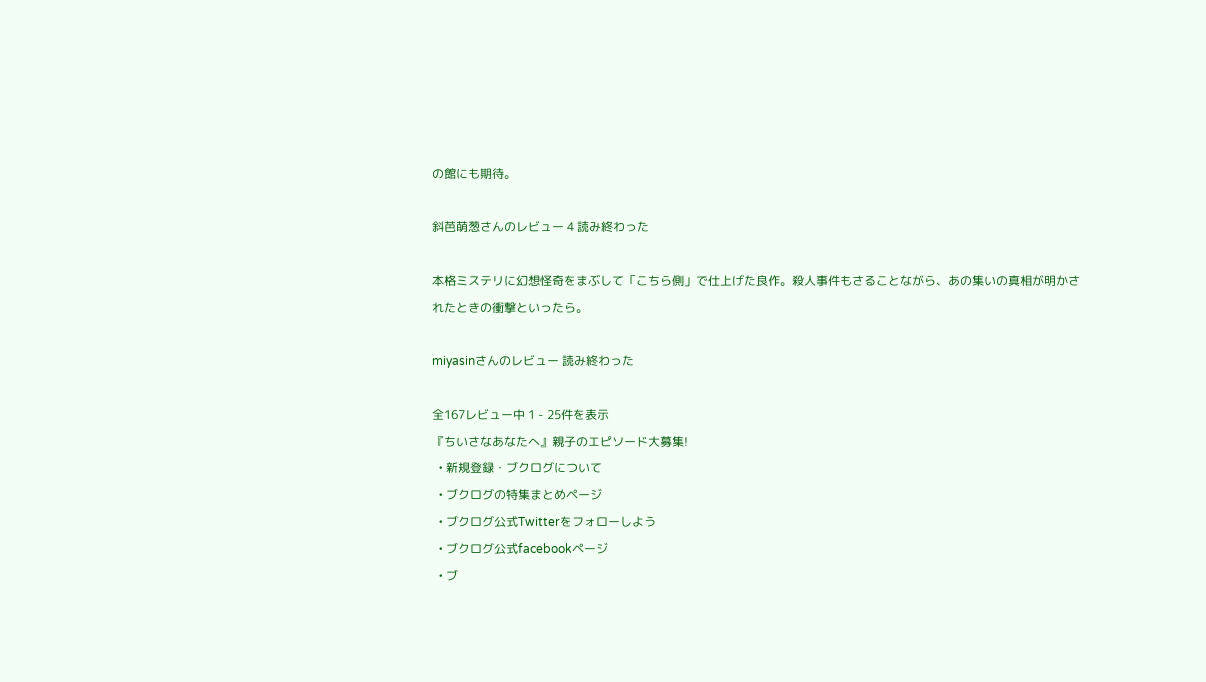の館にも期待。

斜芭萌葱さんのレビュー 4 読み終わった

本格ミステリに幻想怪奇をまぶして「こちら側」で仕上げた良作。殺人事件もさることながら、あの集いの真相が明かされたときの衝撃といったら。

miyasinさんのレビュー 読み終わった

全167レビュー中 1 - 25件を表示
『ちいさなあなたへ』親子のエピソード大募集!
  • 新規登録・ブクログについて
  • ブクログの特集まとめページ
  • ブクログ公式Twitterをフォローしよう
  • ブクログ公式facebookページ
  • ブ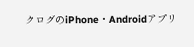クログのiPhone・Androidアプリ